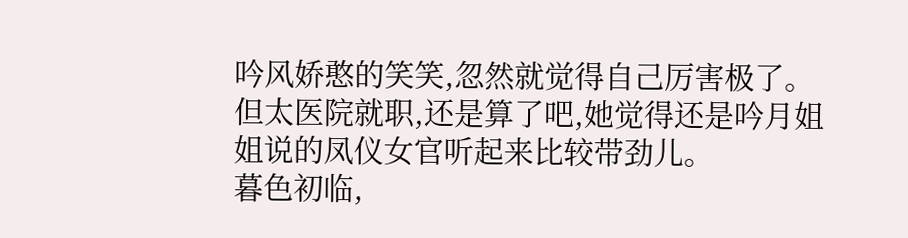吟风娇憨的笑笑,忽然就觉得自己厉害极了。
但太医院就职,还是算了吧,她觉得还是吟月姐姐说的凤仪女官听起来比较带劲儿。
暮色初临,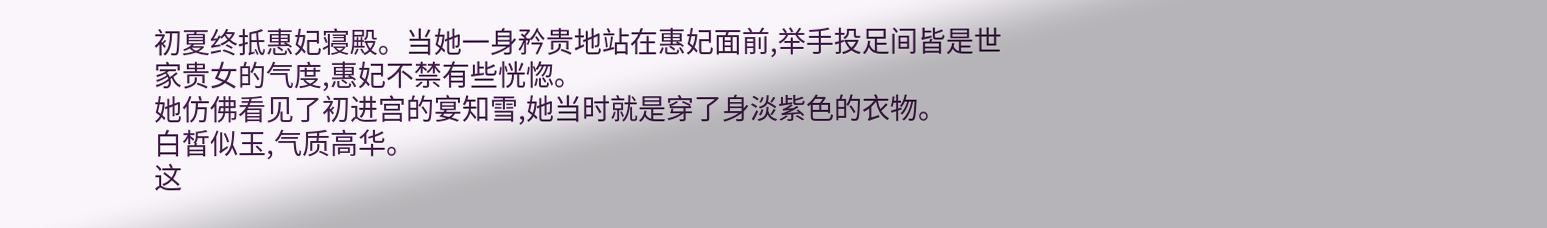初夏终抵惠妃寝殿。当她一身矜贵地站在惠妃面前,举手投足间皆是世家贵女的气度,惠妃不禁有些恍惚。
她仿佛看见了初进宫的宴知雪,她当时就是穿了身淡紫色的衣物。
白皙似玉,气质高华。
这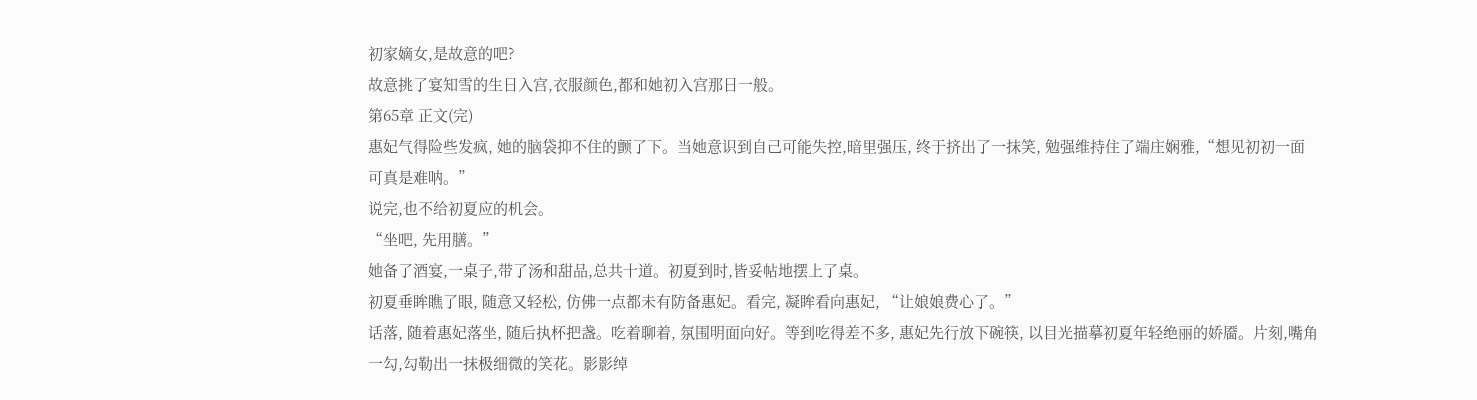初家嫡女,是故意的吧?
故意挑了宴知雪的生日入宫,衣服颜色,都和她初入宫那日一般。
第65章 正文(完)
惠妃气得险些发疯, 她的脑袋抑不住的颤了下。当她意识到自己可能失控,暗里强压, 终于挤出了一抹笑, 勉强维持住了端庄娴雅,“想见初初一面可真是难呐。”
说完,也不给初夏应的机会。
“坐吧, 先用膳。”
她备了酒宴,一桌子,带了汤和甜品,总共十道。初夏到时,皆妥帖地摆上了桌。
初夏垂眸瞧了眼, 随意又轻松, 仿佛一点都未有防备惠妃。看完, 凝眸看向惠妃, “让娘娘费心了。”
话落, 随着惠妃落坐, 随后执杯把盏。吃着聊着, 氛围明面向好。等到吃得差不多, 惠妃先行放下碗筷, 以目光描摹初夏年轻绝丽的娇靥。片刻,嘴角一勾,勾勒出一抹极细微的笑花。影影绰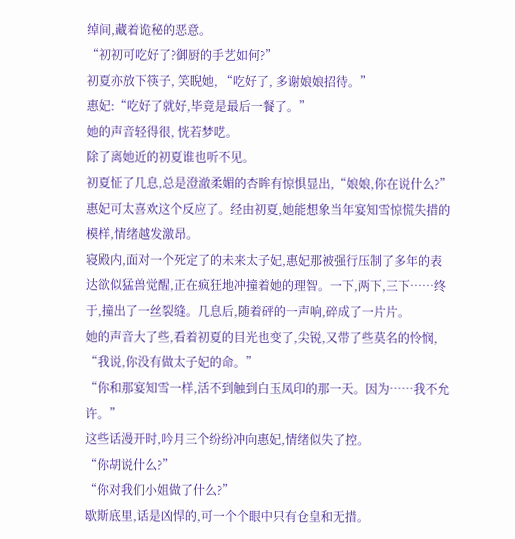绰间,藏着诡秘的恶意。
“初初可吃好了?御厨的手艺如何?”
初夏亦放下筷子, 笑睨她, “吃好了, 多谢娘娘招待。”
惠妃:“吃好了就好,毕竟是最后一餐了。”
她的声音轻得很, 恍若梦呓。
除了离她近的初夏谁也听不见。
初夏怔了几息,总是澄澈柔媚的杏眸有惊惧显出,“娘娘,你在说什么?”
惠妃可太喜欢这个反应了。经由初夏,她能想象当年宴知雪惊慌失措的模样,情绪越发激昂。
寝殿内,面对一个死定了的未来太子妃,惠妃那被强行压制了多年的表达欲似猛兽觉醒,正在疯狂地冲撞着她的理智。一下,两下,三下……终于,撞出了一丝裂缝。几息后,随着砰的一声响,碎成了一片片。
她的声音大了些,看着初夏的目光也变了,尖锐,又带了些莫名的怜悯,
“我说,你没有做太子妃的命。”
“你和那宴知雪一样,活不到触到白玉凤印的那一天。因为……我不允许。”
这些话漫开时,吟月三个纷纷冲向惠妃,情绪似失了控。
“你胡说什么?”
“你对我们小姐做了什么?”
歇斯底里,话是凶悍的,可一个个眼中只有仓皇和无措。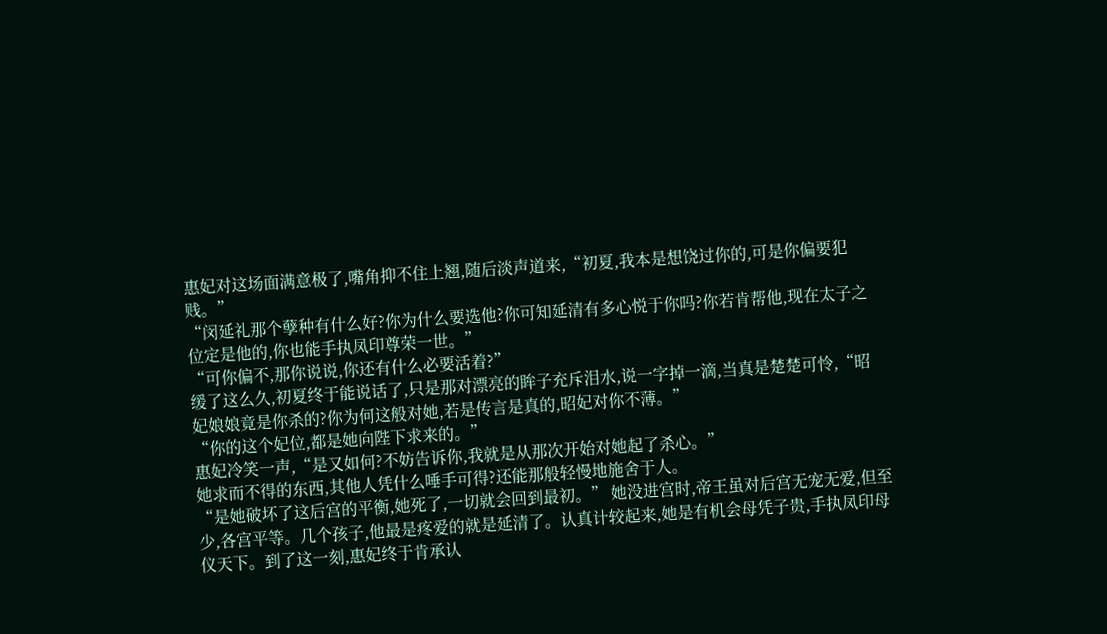惠妃对这场面满意极了,嘴角抑不住上翘,随后淡声道来,“初夏,我本是想饶过你的,可是你偏要犯贱。”
“闵延礼那个孽种有什么好?你为什么要选他?你可知延清有多心悦于你吗?你若肯帮他,现在太子之位定是他的,你也能手执凤印尊荣一世。”
“可你偏不,那你说说,你还有什么必要活着?”
缓了这么久,初夏终于能说话了,只是那对漂亮的眸子充斥泪水,说一字掉一滴,当真是楚楚可怜,“昭妃娘娘竟是你杀的?你为何这般对她,若是传言是真的,昭妃对你不薄。”
“你的这个妃位,都是她向陛下求来的。”
惠妃冷笑一声,“是又如何?不妨告诉你,我就是从那次开始对她起了杀心。”
她求而不得的东西,其他人凭什么唾手可得?还能那般轻慢地施舍于人。
“是她破坏了这后宫的平衡,她死了,一切就会回到最初。” 她没进宫时,帝王虽对后宫无宠无爱,但至少,各宫平等。几个孩子,他最是疼爱的就是延清了。认真计较起来,她是有机会母凭子贵,手执凤印母仪天下。到了这一刻,惠妃终于肯承认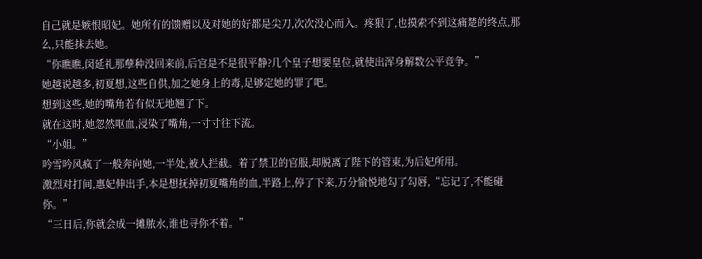自己就是嫉恨昭妃。她所有的馈赠以及对她的好都是尖刀,次次没心而入。疼狠了,也摸索不到这痛楚的终点,那么,只能抹去她。
“你瞧瞧,闵延礼那孽种没回来前,后宫是不是很平静?几个皇子想要皇位,就使出浑身解数公平竞争。”
她越说越多,初夏想,这些自供,加之她身上的毒,足够定她的罪了吧。
想到这些,她的嘴角若有似无地翘了下。
就在这时,她忽然呕血,浸染了嘴角,一寸寸往下流。
“小姐。”
吟雪吟风疯了一般奔向她,一半处,被人拦截。着了禁卫的官服,却脱离了陛下的管束,为后妃所用。
激烈对打间,惠妃伸出手,本是想抚掉初夏嘴角的血,半路上,停了下来,万分愉悦地勾了勾唇,“忘记了,不能碰你。”
“三日后,你就会成一摊脓水,谁也寻你不着。”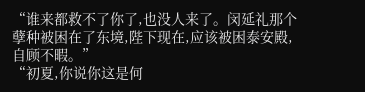“谁来都救不了你了,也没人来了。闵延礼那个孽种被困在了东境,陛下现在,应该被困泰安殿,自顾不暇。”
“初夏,你说你这是何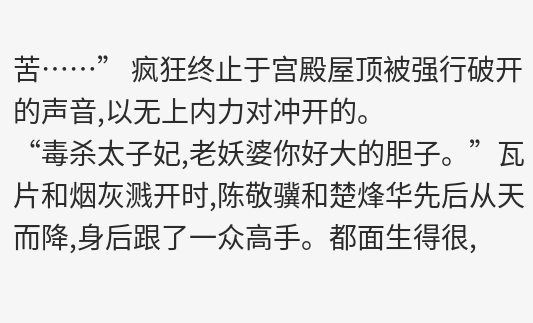苦……” 疯狂终止于宫殿屋顶被强行破开的声音,以无上内力对冲开的。
“毒杀太子妃,老妖婆你好大的胆子。”瓦片和烟灰溅开时,陈敬骥和楚烽华先后从天而降,身后跟了一众高手。都面生得很,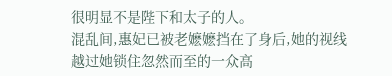很明显不是陛下和太子的人。
混乱间,惠妃已被老嬷嬷挡在了身后,她的视线越过她锁住忽然而至的一众高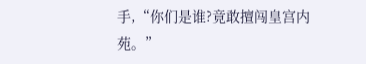手,“你们是谁?竟敢擅闯皇宫内苑。”